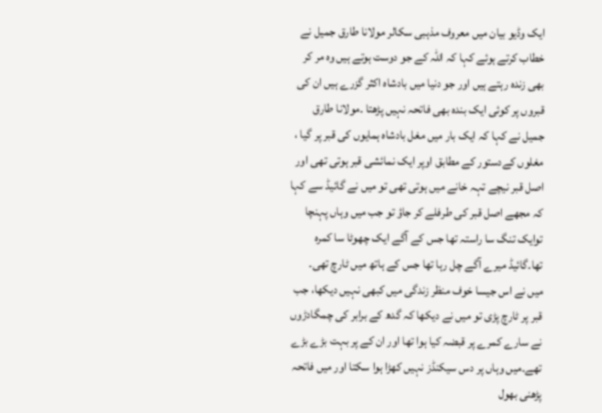ایک وڈیو بیان میں معروف مذہبی سکالر مولانا طارق جمیل نے خطاب کرتے ہوئے کہا کہ اللہ کے جو دوست ہوتے ہیں وہ مر کر بھی زندہ رہتے ہیں اور جو دنیا میں بادشاہ اکثر گزرے ہیں ان کی قبروں پر کوئی ایک بندہ بھی فاتحہ نہیں پڑھتا ۔مولانا طارق جمیل نے کہا کہ ایک بار میں مغل بادشاہ ہمایوں کی قبر پر گیا ، مغلوں کےدستور کے مطابق اوپر ایک نمائشی قبر ہوتی تھی اور اصل قبر نیچے تہہ خانے میں ہوتی تھی تو میں نے گائیڈ سے کہا کہ مجھے اصل قبر کی طرفلے کر جاؤ تو جب میں وہاں پہنچا توایک تنگ سا راستہ تھا جس کے آگے ایک چھوٹا سا کمرہ تھا۔گائیڈ میرے آگے چل رہا تھا جس کے ہاتھ میں ٹارچ تھی۔
میں نے اس جیسا خوف منظر زندگی میں کبھی نہیں دیکھا، جب قبر پر ٹارچ پڑی تو میں نے دیکھا کہ گدھ کے برابر کی چمگادڑوں نے سارے کمرے پر قبضہ کیا ہوا تھا اور ان کے پر بہت بڑے بڑے تھے۔میں وہاں پر دس سیکنڈز نہیں کھڑا ہوا سکتا اور میں فاتحہ پڑھنی بھول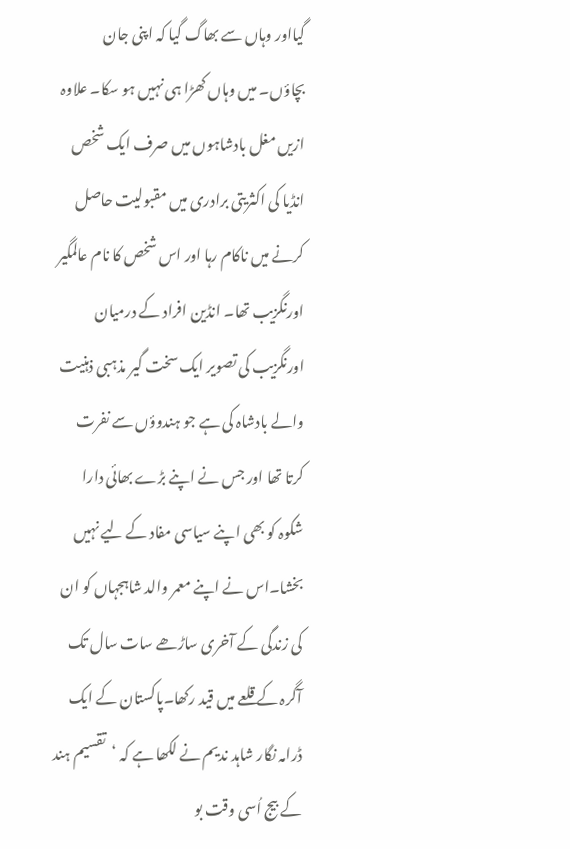گیااور وہاں سے بھاگ گیا کہ اپنی جان بچاؤں۔ میں وہاں کھڑا ہی نہیں ہو سکا۔ علاوہ ازیں مغل بادشاہوں میں صرف ایک شخص انڈیا کی اکثریتی برادری میں مقبولیت حاصل کرنے میں ناکام رہا اور اس شخص کا نام عالمگیر اورنگزیب تھا۔ انڈین افراد کے درمیان اورنگزیب کی تصویر ایک سخت گیر مذہبی ذہنیت والے بادشاہ کی ہے جو ہندوؤں سے نفرت کرتا تھا اور جس نے اپنے بڑے بھائی دارا شکوہ کو بھی اپنے سیاسی مفاد کے لیے نہیں بخشا۔اس نے اپنے معمر والد شاہجہاں کو ان کی زندگی کے آخری ساڑھے سات سال تک آگرہ کے قلعے میں قید رکھا۔پاکستان کے ایک ڈرامہ نگار شاہد ندیم نے لکھا ہے کہ ‘تقسیم ہند کے بیج اُسی وقت بو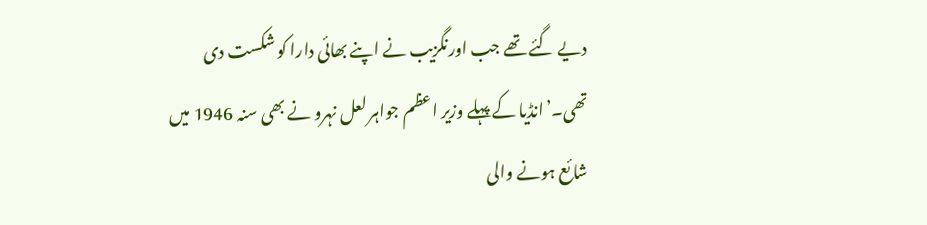دیے گئے تھے جب اورنگزیب نے اپنے بھائی دارا کو شکست دی تھی۔’انڈیا کے پہلے وزیر اعظم جواہر لعل نہرو نے بھی سنہ 1946 میں شائع ہونے والی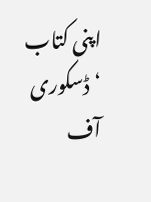اپنی کتاب ‘ڈسکوری آف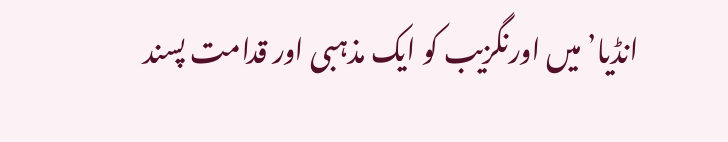انڈیا’ میں اورنگزیب کو ایک مذہبی اور قدامت پسند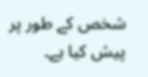شخص کے طور پر پیش کیا ہے۔